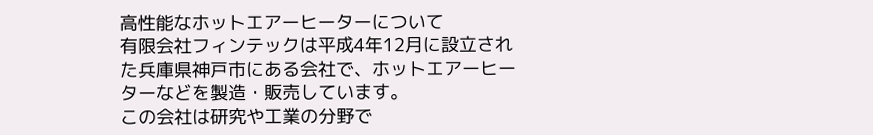高性能なホットエアーヒーターについて
有限会社フィンテックは平成4年12月に設立された兵庫県神戸市にある会社で、ホットエアーヒーターなどを製造・販売しています。
この会社は研究や工業の分野で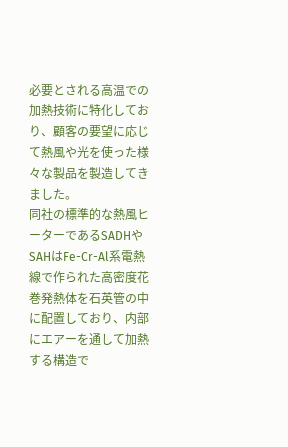必要とされる高温での加熱技術に特化しており、顧客の要望に応じて熱風や光を使った様々な製品を製造してきました。
同社の標準的な熱風ヒーターであるSADHやSAHはFe-Cr-Al系電熱線で作られた高密度花巻発熱体を石英管の中に配置しており、内部にエアーを通して加熱する構造で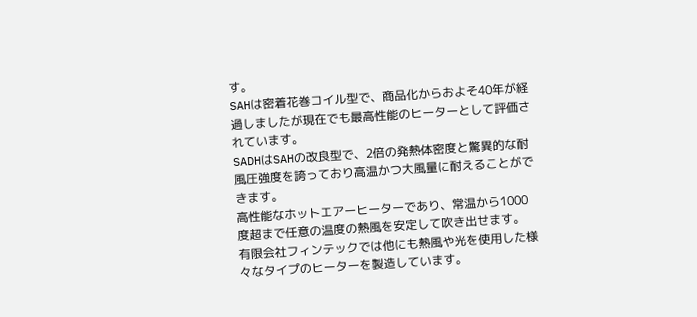す。
SAHは密着花巻コイル型で、商品化からおよそ40年が経過しましたが現在でも最高性能のヒーターとして評価されています。
SADHはSAHの改良型で、2倍の発熱体密度と驚異的な耐風圧強度を誇っており高温かつ大風量に耐えることができます。
高性能なホットエアーヒーターであり、常温から1000度超まで任意の温度の熱風を安定して吹き出せます。
有限会社フィンテックでは他にも熱風や光を使用した様々なタイプのヒーターを製造しています。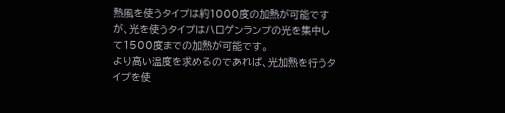熱風を使うタイプは約1000度の加熱が可能ですが、光を使うタイプはハロゲンランプの光を集中して1500度までの加熱が可能です。
より高い温度を求めるのであれば、光加熱を行うタイプを使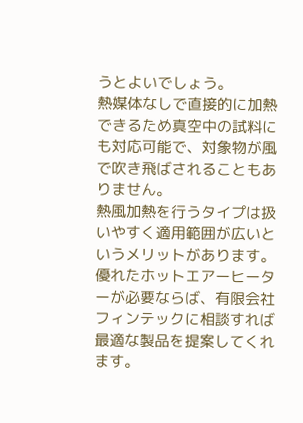うとよいでしょう。
熱媒体なしで直接的に加熱できるため真空中の試料にも対応可能で、対象物が風で吹き飛ばされることもありません。
熱風加熱を行うタイプは扱いやすく適用範囲が広いというメリットがあります。
優れたホットエアーヒーターが必要ならば、有限会社フィンテックに相談すれば最適な製品を提案してくれます。